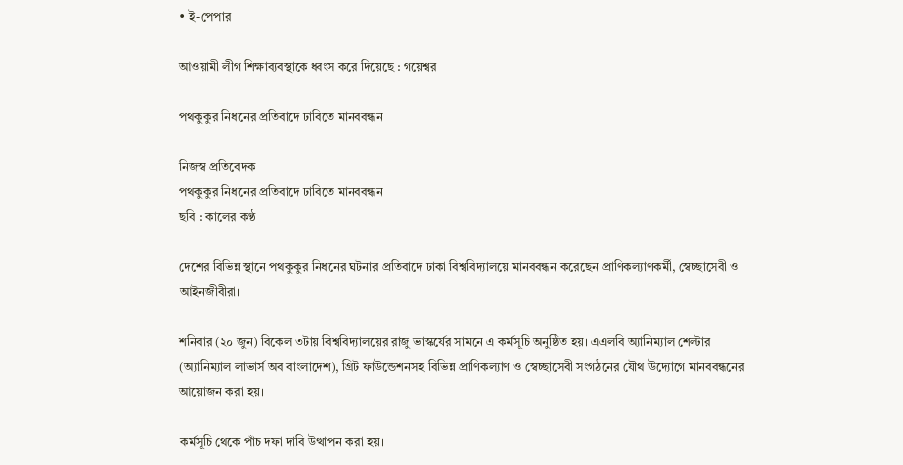• ই-পেপার

আওয়ামী লীগ শিক্ষাব্যবস্থাকে ধ্বংস করে দিয়েছে : গয়েশ্বর

পথকুকুর নিধনের প্রতিবাদে ঢাবিতে মানববন্ধন

নিজস্ব প্রতিবেদক
পথকুকুর নিধনের প্রতিবাদে ঢাবিতে মানববন্ধন
ছবি : কালের কণ্ঠ

দেশের বিভিন্ন স্থানে পথকুকুর নিধনের ঘটনার প্রতিবাদে ঢাকা বিশ্ববিদ্যালয়ে মানববন্ধন করেছেন প্রাণিকল্যাণকর্মী, স্বেচ্ছাসেবী ও আইনজীবীরা।

শনিবার (২০ জুন) বিকেল ৩টায় বিশ্ববিদ্যালয়ের রাজু ভাস্কর্যের সামনে এ কর্মসূচি অনুষ্ঠিত হয়। এএলবি অ্যানিম্যাল শেল্টার (অ্যানিম্যাল লাভার্স অব বাংলাদেশ), গ্রিট ফাউন্ডেশনসহ বিভিন্ন প্রাণিকল্যাণ ও স্বেচ্ছাসেবী সংগঠনের যৌথ উদ্যোগে মানববন্ধনের আয়োজন করা হয়।

কর্মসূচি থেকে পাঁচ দফা দাবি উত্থাপন করা হয়।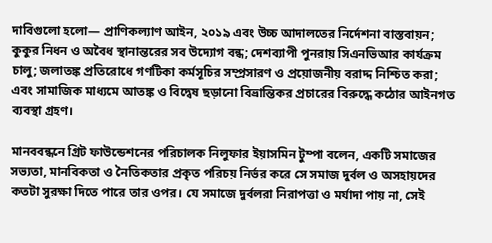দাবিগুলো হলো— প্রাণিকল্যাণ আইন, ২০১৯ এবং উচ্চ আদালতের নির্দেশনা বাস্তবায়ন; কুকুর নিধন ও অবৈধ স্থানান্তরের সব উদ্যোগ বন্ধ; দেশব্যাপী পুনরায় সিএনভিআর কার্যক্রম চালু; জলাতঙ্ক প্রতিরোধে গণটিকা কর্মসূচির সম্প্রসারণ ও প্রয়োজনীয় বরাদ্দ নিশ্চিত করা; এবং সামাজিক মাধ্যমে আতঙ্ক ও বিদ্বেষ ছড়ানো বিভ্রান্তিকর প্রচারের বিরুদ্ধে কঠোর আইনগত ব্যবস্থা গ্রহণ।

মানববন্ধনে গ্রিট ফাউন্ডেশনের পরিচালক নিলুফার ইয়াসমিন টুম্পা বলেন, একটি সমাজের সভ্যতা, মানবিকতা ও নৈতিকতার প্রকৃত পরিচয় নির্ভর করে সে সমাজ দুর্বল ও অসহায়দের কতটা সুরক্ষা দিতে পারে তার ওপর। যে সমাজে দুর্বলরা নিরাপত্তা ও মর্যাদা পায় না, সেই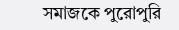সমাজকে পুরোপুরি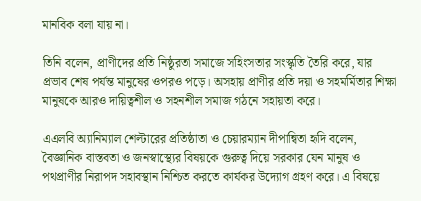মানবিক বলা যায় না।

তিনি বলেন, প্রাণীদের প্রতি নিষ্ঠুরতা সমাজে সহিংসতার সংস্কৃতি তৈরি করে, যার প্রভাব শেষ পর্যন্ত মানুষের ওপরও পড়ে। অসহায় প্রাণীর প্রতি দয়া ও সহমর্মিতার শিক্ষা মানুষকে আরও দায়িত্বশীল ও সহনশীল সমাজ গঠনে সহায়তা করে।

এএলবি অ্যানিম্যাল শেল্টারের প্রতিষ্ঠাতা ও চেয়ারম্যান দীপান্বিতা হৃদি বলেন, বৈজ্ঞানিক বাস্তবতা ও জনস্বাস্থ্যের বিষয়কে গুরুত্ব দিয়ে সরকার যেন মানুষ ও পথপ্রাণীর নিরাপদ সহাবস্থান নিশ্চিত করতে কার্যকর উদ্যোগ গ্রহণ করে। এ বিষয়ে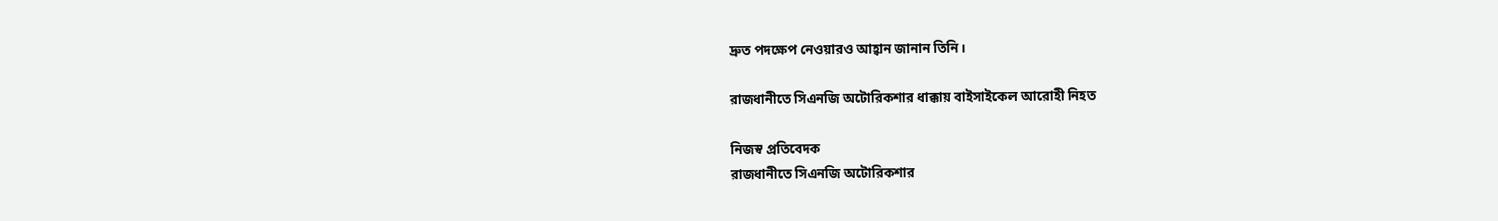দ্রুত পদক্ষেপ নেওয়ারও আহ্বান জানান তিনি।

রাজধানীতে সিএনজি অটোরিকশার ধাক্কায় বাইসাইকেল আরোহী নিহত

নিজস্ব প্রতিবেদক
রাজধানীতে সিএনজি অটোরিকশার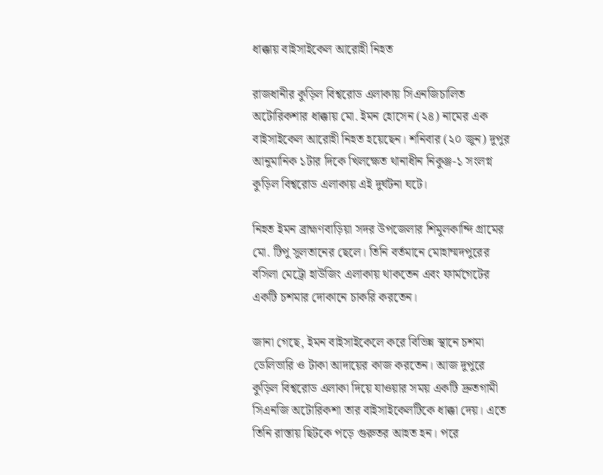ধাক্কায় বাইসাইকেল আরোহী নিহত

রাজধানীর কুড়িল বিশ্বরোড এলাকায় সিএনজিচালিত অটোরিকশার ধাক্কায় মো. ইমন হোসেন (২৪) নামের এক বাইসাইকেল আরোহী নিহত হয়েছেন। শনিবার (২০ জুন) দুপুর আনুমানিক ১টার দিকে খিলক্ষেত থানাধীন নিকুঞ্জ-১ সংলগ্ন কুড়িল বিশ্বরোড এলাকায় এই দুর্ঘটনা ঘটে।

নিহত ইমন ব্রাহ্মণবাড়িয়া সদর উপজেলার শিমুলকান্দি গ্রামের মো. টিপু সুলতানের ছেলে। তিনি বর্তমানে মোহাম্মদপুরের বসিলা মেট্রো হাউজিং এলাকায় থাকতেন এবং ফার্মগেটের একটি চশমার দোকানে চাকরি করতেন।

জানা গেছে, ইমন বাইসাইকেলে করে বিভিন্ন স্থানে চশমা ডেলিভারি ও টাকা আদায়ের কাজ করতেন। আজ দুপুরে কুড়িল বিশ্বরোড এলাকা দিয়ে যাওয়ার সময় একটি দ্রুতগামী সিএনজি অটোরিকশা তার বাইসাইকেলটিকে ধাক্কা দেয়। এতে তিনি রাস্তায় ছিটকে পড়ে গুরুতর আহত হন। পরে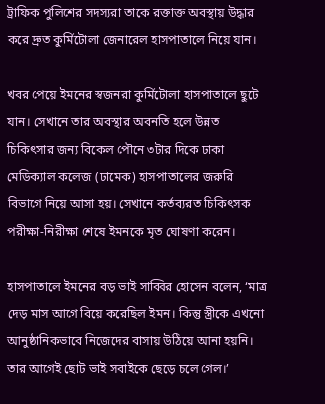ট্রাফিক পুলিশের সদস্যরা তাকে রক্তাক্ত অবস্থায় উদ্ধার করে দ্রুত কুর্মিটোলা জেনারেল হাসপাতালে নিয়ে যান।

খবর পেয়ে ইমনের স্বজনরা কুর্মিটোলা হাসপাতালে ছুটে যান। সেখানে তার অবস্থার অবনতি হলে উন্নত চিকিৎসার জন্য বিকেল পৌনে ৩টার দিকে ঢাকা মেডিক্যাল কলেজ (ঢামেক) হাসপাতালের জরুরি বিভাগে নিয়ে আসা হয়। সেখানে কর্তব্যরত চিকিৎসক পরীক্ষা-নিরীক্ষা শেষে ইমনকে মৃত ঘোষণা করেন।

হাসপাতালে ইমনের বড় ভাই সাব্বির হোসেন বলেন, ‘মাত্র দেড় মাস আগে বিয়ে করেছিল ইমন। কিন্তু স্ত্রীকে এখনো আনুষ্ঠানিকভাবে নিজেদের বাসায় উঠিয়ে আনা হয়নি। তার আগেই ছোট ভাই সবাইকে ছেড়ে চলে গেল।’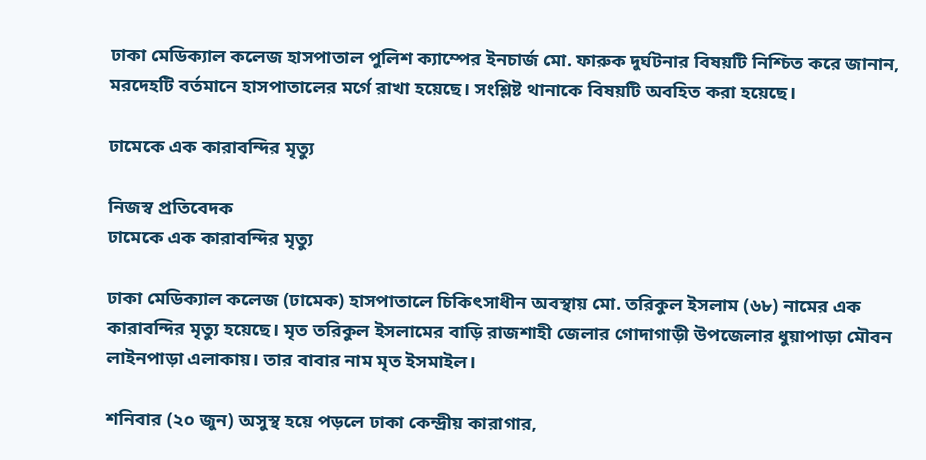ঢাকা মেডিক্যাল কলেজ হাসপাতাল পুলিশ ক্যাম্পের ইনচার্জ মো. ফারুক দুর্ঘটনার বিষয়টি নিশ্চিত করে জানান, মরদেহটি বর্তমানে হাসপাতালের মর্গে রাখা হয়েছে। সংশ্লিষ্ট থানাকে বিষয়টি অবহিত করা হয়েছে।

ঢামেকে এক কারাবন্দির মৃত্যু

নিজস্ব প্রতিবেদক
ঢামেকে এক কারাবন্দির মৃত্যু

ঢাকা মেডিক্যাল কলেজ (ঢামেক) হাসপাতালে চিকিৎসাধীন অবস্থায় মো. তরিকুল ইসলাম (৬৮) নামের এক কারাবন্দির মৃত্যু হয়েছে। মৃত তরিকুল ইসলামের বাড়ি রাজশাহী জেলার গোদাগাড়ী উপজেলার ধুয়াপাড়া মৌবন লাইনপাড়া এলাকায়। তার বাবার নাম মৃত ইসমাইল।

শনিবার (২০ জুন) অসুস্থ হয়ে পড়লে ঢাকা কেন্দ্রীয় কারাগার,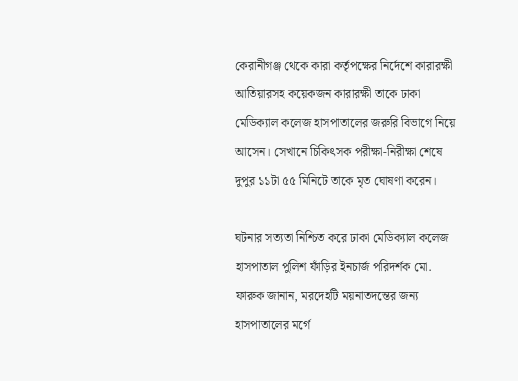কেরানীগঞ্জ থেকে কারা কর্তৃপক্ষের নির্দেশে কারারক্ষী আতিয়ারসহ কয়েকজন কারারক্ষী তাকে ঢাকা মেডিক্যাল কলেজ হাসপাতালের জরুরি বিভাগে নিয়ে আসেন। সেখানে চিকিৎসক পরীক্ষা-নিরীক্ষা শেষে দুপুর ১১টা ৫৫ মিনিটে তাকে মৃত ঘোষণা করেন।

ঘটনার সত্যতা নিশ্চিত করে ঢাকা মেডিক্যাল কলেজ হাসপাতাল পুলিশ ফাঁড়ির ইনচার্জ পরিদর্শক মো. ফারুক জানান, মরদেহটি ময়নাতদন্তের জন্য হাসপাতালের মর্গে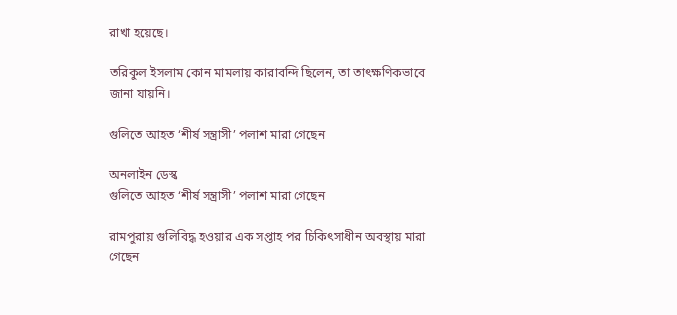রাখা হয়েছে।

তরিকুল ইসলাম কোন মামলায় কারাবন্দি ছিলেন, তা তাৎক্ষণিকভাবে জানা যায়নি।

গুলিতে আহত ‘শীর্ষ সন্ত্রাসী’ পলাশ মারা গেছেন

অনলাইন ডেস্ক
গুলিতে আহত ‘শীর্ষ সন্ত্রাসী’ পলাশ মারা গেছেন

রামপুরায় গুলিবিদ্ধ হওয়ার এক সপ্তাহ পর চিকিৎসাধীন অবস্থায় মারা গেছেন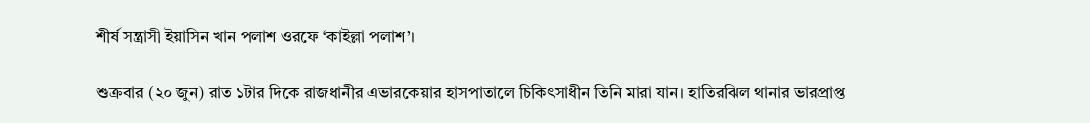শীর্ষ সন্ত্রাসী ইয়াসিন খান পলাশ ওরফে ‘কাইল্লা পলাশ’।

শুক্রবার (২০ জুন) রাত ১টার দিকে রাজধানীর এভারকেয়ার হাসপাতালে চিকিৎসাধীন তিনি মারা যান। হাতিরঝিল থানার ভারপ্রাপ্ত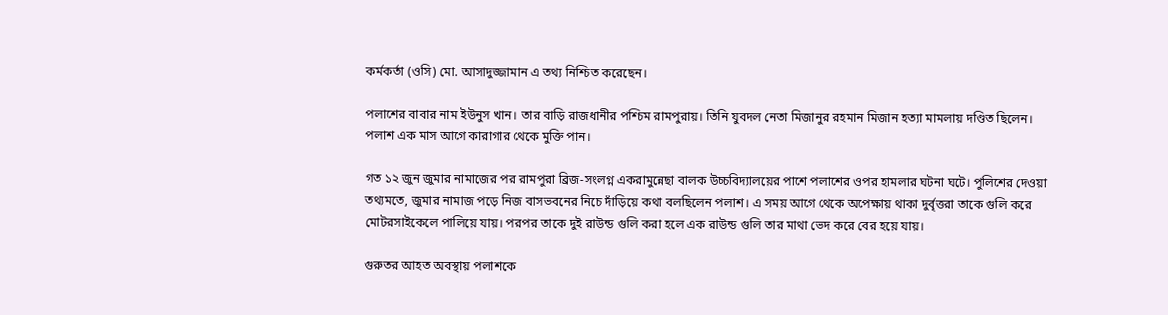কর্মকর্তা (ওসি) মো. আসাদুজ্জামান এ তথ্য নিশ্চিত করেছেন।

পলাশের বাবার নাম ইউনুস খান। তার বাড়ি রাজধানীর পশ্চিম রামপুরায়। তিনি যুবদল নেতা মিজানুর রহমান মিজান হত্যা মামলায় দণ্ডিত ছিলেন। পলাশ এক মাস আগে কারাগার থেকে মুক্তি পান।

গত ১২ জুন জুমার নামাজের পর রামপুরা ব্রিজ-সংলগ্ন একরামুন্নেছা বালক উচ্চবিদ্যালয়ের পাশে পলাশের ওপর হামলার ঘটনা ঘটে। পুলিশের দেওয়া তথ্যমতে, জুমার নামাজ পড়ে নিজ বাসভবনের নিচে দাঁড়িয়ে কথা বলছিলেন পলাশ। এ সময় আগে থেকে অপেক্ষায় থাকা দুর্বৃত্তরা তাকে গুলি করে মোটরসাইকেলে পালিয়ে যায়। পরপর তাকে দুই রাউন্ড গুলি করা হলে এক রাউন্ড গুলি তার মাথা ভেদ করে বের হয়ে যায়।

গুরুতর আহত অবস্থায় পলাশকে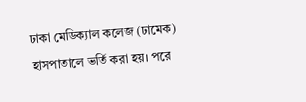ঢাকা মেডিক্যাল কলেজ (ঢামেক) হাসপাতালে ভর্তি করা হয়। পরে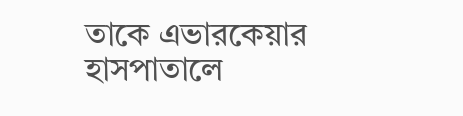তাকে এভারকেয়ার হাসপাতালে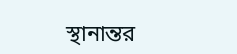স্থানান্তর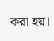করা হয়।